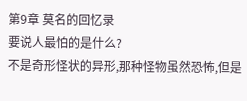第9章 莫名的回忆录
要说人最怕的是什么?
不是奇形怪状的异形,那种怪物虽然恐怖,但是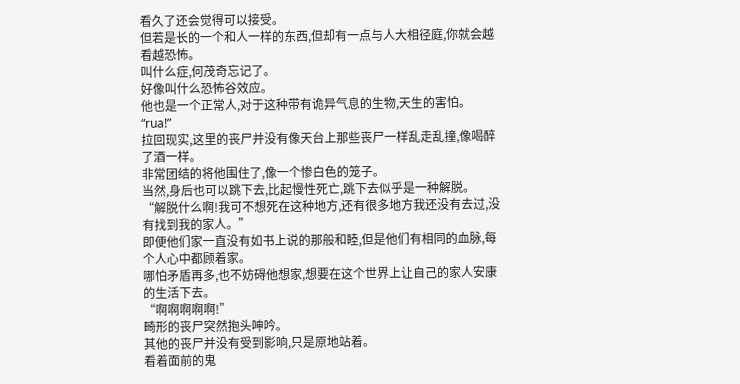看久了还会觉得可以接受。
但若是长的一个和人一样的东西,但却有一点与人大相径庭,你就会越看越恐怖。
叫什么症,何茂奇忘记了。
好像叫什么恐怖谷效应。
他也是一个正常人,对于这种带有诡异气息的生物,天生的害怕。
“rua!”
拉回现实,这里的丧尸并没有像天台上那些丧尸一样乱走乱撞,像喝醉了酒一样。
非常团结的将他围住了,像一个惨白色的笼子。
当然,身后也可以跳下去,比起慢性死亡,跳下去似乎是一种解脱。
“解脱什么啊!我可不想死在这种地方,还有很多地方我还没有去过,没有找到我的家人。”
即便他们家一直没有如书上说的那般和睦,但是他们有相同的血脉,每个人心中都顾着家。
哪怕矛盾再多,也不妨碍他想家,想要在这个世界上让自己的家人安康的生活下去。
“啊啊啊啊啊!”
畸形的丧尸突然抱头呻吟。
其他的丧尸并没有受到影响,只是原地站着。
看着面前的鬼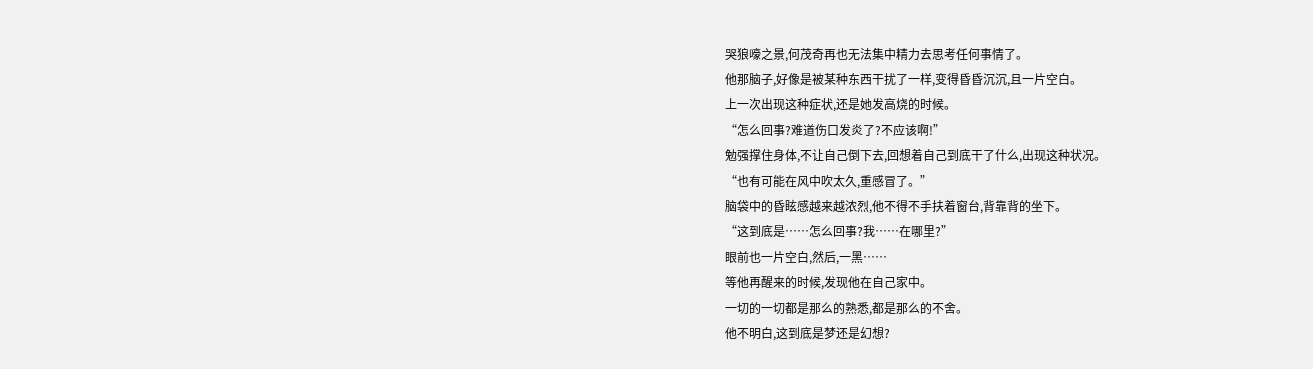哭狼嚎之景,何茂奇再也无法集中精力去思考任何事情了。
他那脑子,好像是被某种东西干扰了一样,变得昏昏沉沉,且一片空白。
上一次出现这种症状,还是她发高烧的时候。
“怎么回事?难道伤口发炎了?不应该啊!”
勉强撑住身体,不让自己倒下去,回想着自己到底干了什么,出现这种状况。
“也有可能在风中吹太久,重感冒了。”
脑袋中的昏眩感越来越浓烈,他不得不手扶着窗台,背靠背的坐下。
“这到底是……怎么回事?我……在哪里?”
眼前也一片空白,然后,一黑……
等他再醒来的时候,发现他在自己家中。
一切的一切都是那么的熟悉,都是那么的不舍。
他不明白,这到底是梦还是幻想?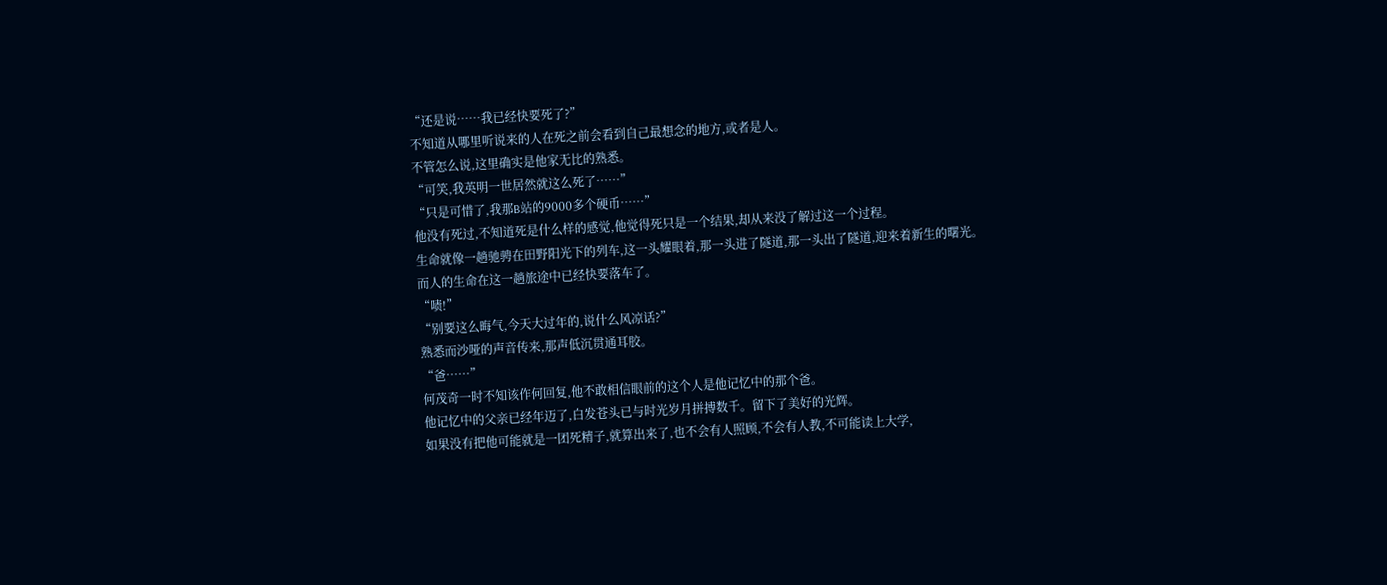“还是说……我已经快要死了?”
不知道从哪里听说来的人在死之前会看到自己最想念的地方,或者是人。
不管怎么说,这里确实是他家无比的熟悉。
“可笑,我英明一世居然就这么死了……”
“只是可惜了,我那B站的9000多个硬币……”
他没有死过,不知道死是什么样的感觉,他觉得死只是一个结果,却从来没了解过这一个过程。
生命就像一趟驰骋在田野阳光下的列车,这一头耀眼着,那一头进了隧道,那一头出了隧道,迎来着新生的曙光。
而人的生命在这一趟旅途中已经快要落车了。
“啧!”
“别要这么晦气,今天大过年的,说什么风凉话?”
熟悉而沙哑的声音传来,那声低沉贯通耳胶。
“爸……”
何茂奇一时不知该作何回复,他不敢相信眼前的这个人是他记忆中的那个爸。
他记忆中的父亲已经年迈了,白发苍头已与时光岁月拼搏数千。留下了美好的光辉。
如果没有把他可能就是一团死精子,就算出来了,也不会有人照顾,不会有人教,不可能读上大学,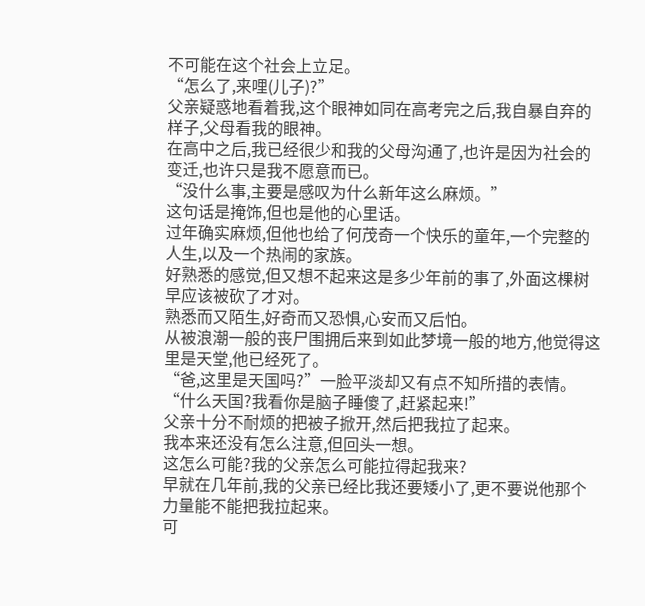不可能在这个社会上立足。
“怎么了,来哩(儿子)?”
父亲疑惑地看着我,这个眼神如同在高考完之后,我自暴自弃的样子,父母看我的眼神。
在高中之后,我已经很少和我的父母沟通了,也许是因为社会的变迁,也许只是我不愿意而已。
“没什么事,主要是感叹为什么新年这么麻烦。”
这句话是掩饰,但也是他的心里话。
过年确实麻烦,但他也给了何茂奇一个快乐的童年,一个完整的人生,以及一个热闹的家族。
好熟悉的感觉,但又想不起来这是多少年前的事了,外面这棵树早应该被砍了才对。
熟悉而又陌生,好奇而又恐惧,心安而又后怕。
从被浪潮一般的丧尸围拥后来到如此梦境一般的地方,他觉得这里是天堂,他已经死了。
“爸,这里是天国吗?”一脸平淡却又有点不知所措的表情。
“什么天国?我看你是脑子睡傻了,赶紧起来!”
父亲十分不耐烦的把被子掀开,然后把我拉了起来。
我本来还没有怎么注意,但回头一想。
这怎么可能?我的父亲怎么可能拉得起我来?
早就在几年前,我的父亲已经比我还要矮小了,更不要说他那个力量能不能把我拉起来。
可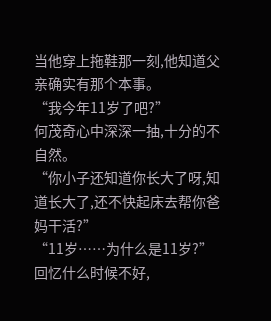当他穿上拖鞋那一刻,他知道父亲确实有那个本事。
“我今年11岁了吧?”
何茂奇心中深深一抽,十分的不自然。
“你小子还知道你长大了呀,知道长大了,还不快起床去帮你爸妈干活?”
“11岁……为什么是11岁?”
回忆什么时候不好,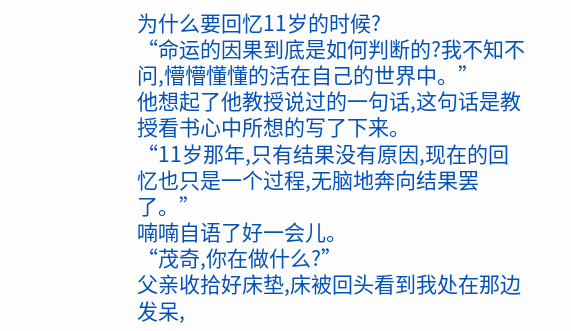为什么要回忆11岁的时候?
“命运的因果到底是如何判断的?我不知不问,懵懵懂懂的活在自己的世界中。”
他想起了他教授说过的一句话,这句话是教授看书心中所想的写了下来。
“11岁那年,只有结果没有原因,现在的回忆也只是一个过程,无脑地奔向结果罢了。”
喃喃自语了好一会儿。
“茂奇,你在做什么?”
父亲收拾好床垫,床被回头看到我处在那边发呆,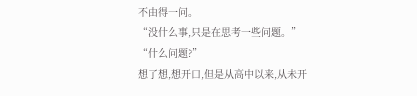不由得一问。
“没什么事,只是在思考一些问题。”
“什么问题?”
想了想,想开口,但是从高中以来,从未开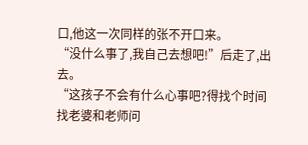口,他这一次同样的张不开口来。
“没什么事了,我自己去想吧!”后走了,出去。
“这孩子不会有什么心事吧?得找个时间找老婆和老师问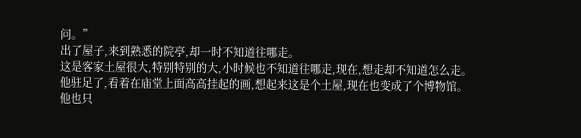问。”
出了屋子,来到熟悉的院亭,却一时不知道往哪走。
这是客家土屋很大,特别特别的大,小时候也不知道往哪走,现在,想走却不知道怎么走。
他驻足了,看着在庙堂上面高高挂起的画,想起来这是个土屋,现在也变成了个博物馆。
他也只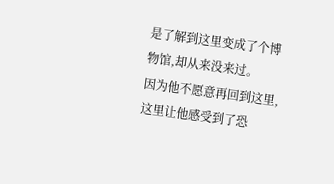是了解到这里变成了个博物馆,却从来没来过。
因为他不愿意再回到这里,这里让他感受到了恐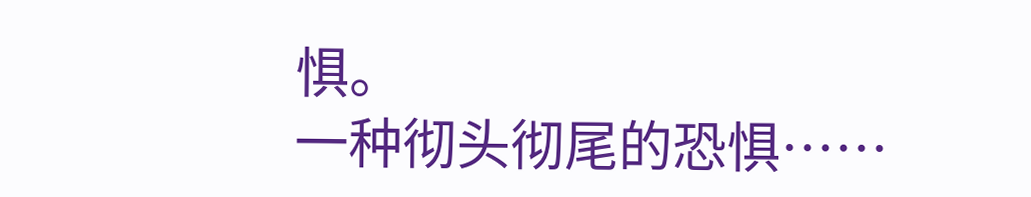惧。
一种彻头彻尾的恐惧……